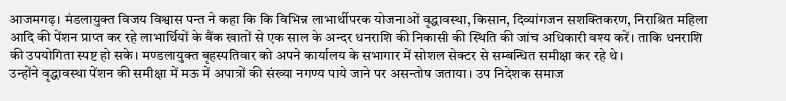आजमगढ़। मंडलायुक्त विजय विश्वास पन्त ने कहा कि कि विभिन्न लाभार्थीपरक योजनाओं वृद्धावस्था, किसान, दिव्यांगजन सशक्तिकरण, निराश्रित महिला आदि की पेंशन प्राप्त कर रहे लाभार्थियों के बैंक खातों से एक साल के अन्दर धनराशि की निकासी की स्थिति की जांच अधिकारी वश्य करें। ताकि धनराशि की उपयोगिता स्पष्ट हो सके। मण्डलायुक्त बृहस्पतिवार को अपने कार्यालय के सभागार में सोशल सेक्टर से सम्बन्धित समीक्षा कर रहे थे।
उन्होंने वृद्धावस्था पेंशन की समीक्षा में मऊ में अपात्रों की संख्या नगण्य पाये जाने पर असन्तोष जताया। उप निदेशक समाज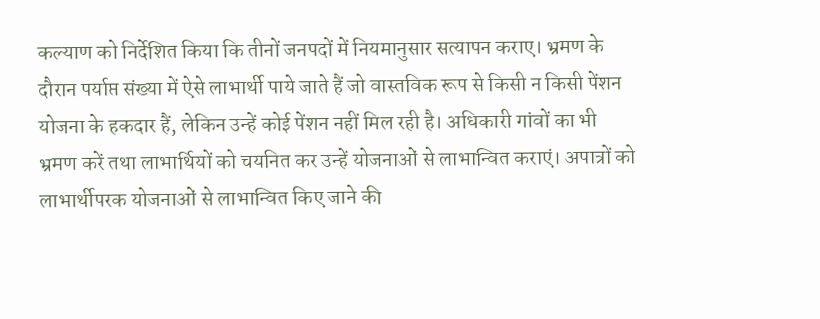कल्याण को निर्देशित किया कि तीनों जनपदों में नियमानुसार सत्यापन कराए। भ्रमण के दौरान पर्याप्त संख्या में ऐसे लाभार्थी पाये जाते हैं जो वास्तविक रूप से किसी न किसी पेंशन योजना के हकदार हैं, लेकिन उन्हें कोई पेंशन नहीं मिल रही है। अधिकारी गांवों का भी भ्रमण करें तथा लाभार्थियों को चयनित कर उन्हें योजनाओं से लाभान्वित कराएं। अपात्रों को लाभार्थीपरक योजनाओं से लाभान्वित किए जाने की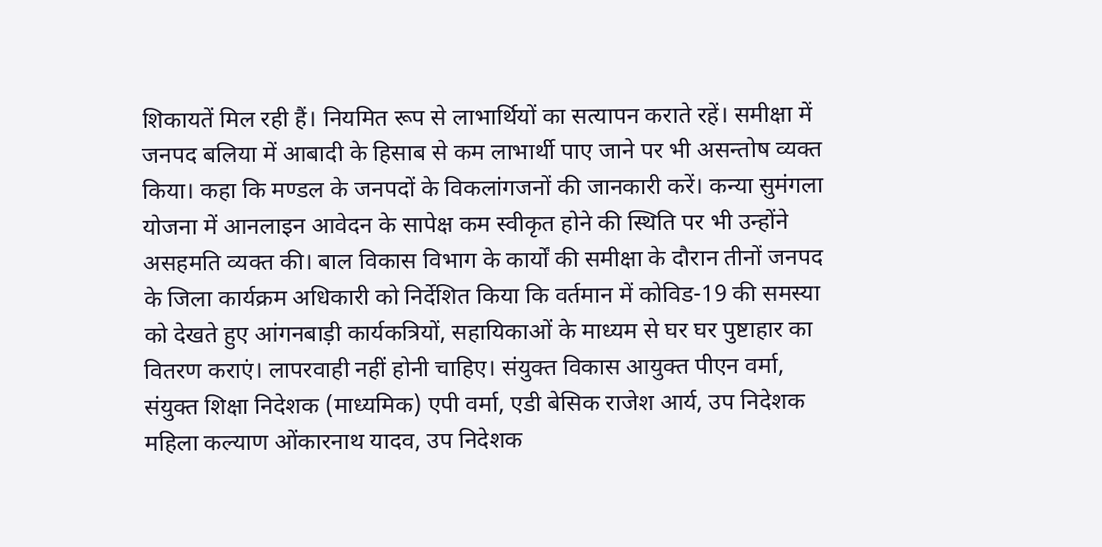शिकायतें मिल रही हैं। नियमित रूप से लाभार्थियों का सत्यापन कराते रहें। समीक्षा में जनपद बलिया में आबादी के हिसाब से कम लाभार्थी पाए जाने पर भी असन्तोष व्यक्त किया। कहा कि मण्डल के जनपदों के विकलांगजनों की जानकारी करें। कन्या सुमंगला योजना में आनलाइन आवेदन के सापेक्ष कम स्वीकृत होने की स्थिति पर भी उन्होंने असहमति व्यक्त की। बाल विकास विभाग के कार्यों की समीक्षा के दौरान तीनों जनपद के जिला कार्यक्रम अधिकारी को निर्देशित किया कि वर्तमान में कोविड-19 की समस्या को देखते हुए आंगनबाड़ी कार्यकत्रियों, सहायिकाओं के माध्यम से घर घर पुष्टाहार का वितरण कराएं। लापरवाही नहीं होनी चाहिए। संयुक्त विकास आयुक्त पीएन वर्मा, संयुक्त शिक्षा निदेशक (माध्यमिक) एपी वर्मा, एडी बेसिक राजेश आर्य, उप निदेशक महिला कल्याण ओंकारनाथ यादव, उप निदेशक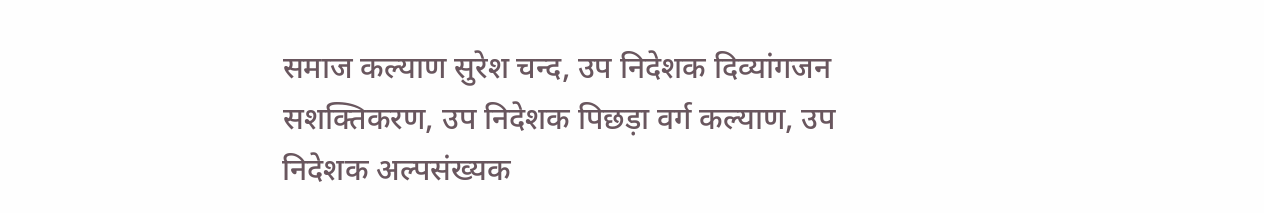समाज कल्याण सुरेश चन्द, उप निदेशक दिव्यांगजन सशक्तिकरण, उप निदेशक पिछड़ा वर्ग कल्याण, उप निदेशक अल्पसंख्यक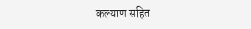कल्याण सहित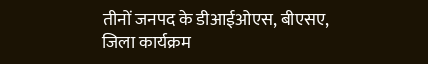तीनों जनपद के डीआईओएस, बीएसए, जिला कार्यक्रम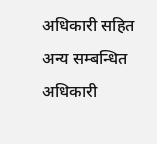अधिकारी सहित अन्य सम्बन्धित अधिकारी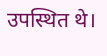उपस्थित थे।